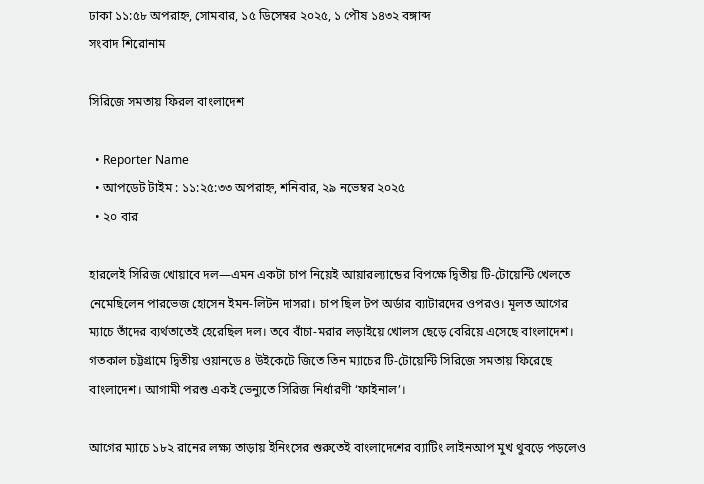ঢাকা ১১:৫৮ অপরাহ্ন, সোমবার, ১৫ ডিসেম্বর ২০২৫, ১ পৌষ ১৪৩২ বঙ্গাব্দ
সংবাদ শিরোনাম

সিরিজে সমতায় ফিরল বাংলাদেশ

  • Reporter Name
  • আপডেট টাইম : ১১:২৫:৩৩ অপরাহ্ন, শনিবার, ২৯ নভেম্বর ২০২৫
  • ২০ বার

হারলেই সিরিজ খোয়াবে দল—এমন একটা চাপ নিয়েই আয়ারল্যান্ডের বিপক্ষে দ্বিতীয় টি-টোয়েন্টি খেলতে নেমেছিলেন পারভেজ হোসেন ইমন-লিটন দাসরা। চাপ ছিল টপ অর্ডার ব্যাটারদের ওপরও। মূলত আগের ম্যাচে তাঁদের ব্যর্থতাতেই হেরেছিল দল। তবে বাঁচা-মরার লড়াইয়ে খোলস ছেড়ে বেরিয়ে এসেছে বাংলাদেশ। গতকাল চট্টগ্রামে দ্বিতীয় ওয়ানডে ৪ উইকেটে জিতে তিন ম্যাচের টি-টোয়েন্টি সিরিজে সমতায় ফিরেছে বাংলাদেশ। আগামী পরশু একই ভেন্যুতে সিরিজ নির্ধারণী ‘ফাইনাল’।

আগের ম্যাচে ১৮২ রানের লক্ষ্য তাড়ায় ইনিংসের শুরুতেই বাংলাদেশের ব্যাটিং লাইনআপ মুখ থুবড়ে পড়লেও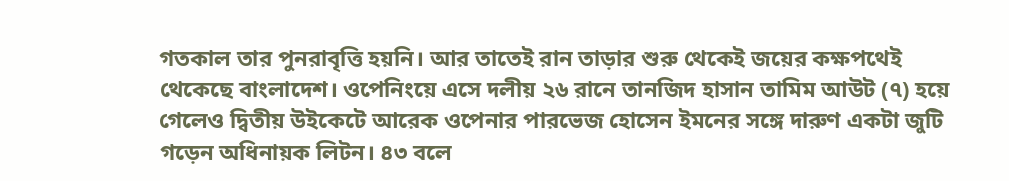গতকাল তার পুনরাবৃত্তি হয়নি। আর তাতেই রান তাড়ার শুরু থেকেই জয়ের কক্ষপথেই থেকেছে বাংলাদেশ। ওপেনিংয়ে এসে দলীয় ২৬ রানে তানজিদ হাসান তামিম আউট (৭) হয়ে গেলেও দ্বিতীয় উইকেটে আরেক ওপেনার পারভেজ হোসেন ইমনের সঙ্গে দারুণ একটা জুটি গড়েন অধিনায়ক লিটন। ৪৩ বলে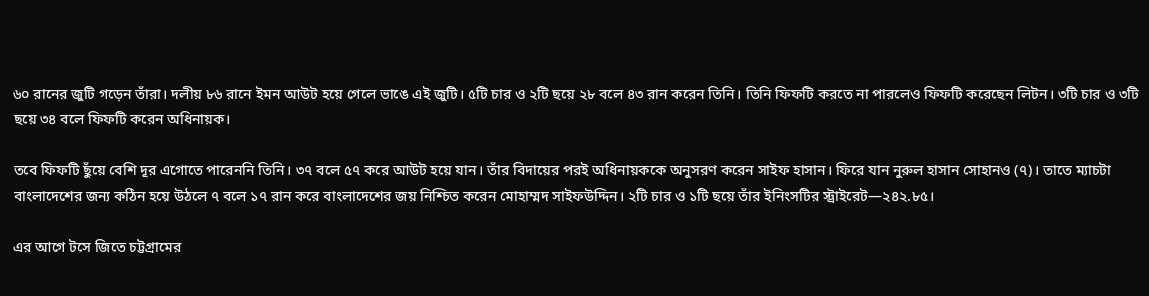৬০ রানের জুটি গড়েন তাঁরা। দলীয় ৮৬ রানে ইমন আউট হয়ে গেলে ভাঙে এই জুটি। ৫টি চার ও ২টি ছয়ে ২৮ বলে ৪৩ রান করেন তিনি। তিনি ফিফটি করতে না পারলেও ফিফটি করেছেন লিটন। ৩টি চার ও ৩টি ছয়ে ৩৪ বলে ফিফটি করেন অধিনায়ক।

তবে ফিফটি ছুঁয়ে বেশি দূর এগোতে পারেননি তিনি। ৩৭ বলে ৫৭ করে আউট হয়ে যান। তাঁর বিদায়ের পরই অধিনায়ককে অনুসরণ করেন সাইফ হাসান। ফিরে যান নুরুল হাসান সোহানও (৭)। তাতে ম্যাচটা বাংলাদেশের জন্য কঠিন হয়ে উঠলে ৭ বলে ১৭ রান করে বাংলাদেশের জয় নিশ্চিত করেন মোহাম্মদ সাইফউদ্দিন। ২টি চার ও ১টি ছয়ে তাঁর ইনিংসটির স্ট্রাইরেট—২৪২.৮৫।

এর আগে টসে জিতে চট্টগ্রামের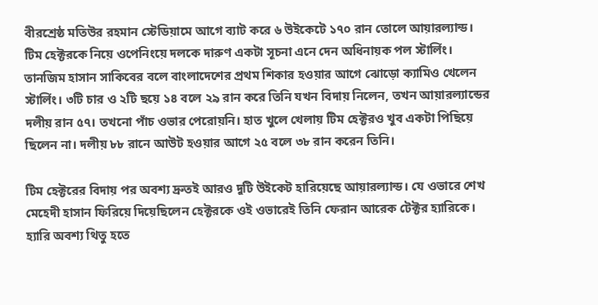বীরশ্রেষ্ঠ মতিউর রহমান স্টেডিয়ামে আগে ব্যাট করে ৬ উইকেটে ১৭০ রান তোলে আয়ারল্যান্ড। টিম হেক্টরকে নিয়ে ওপেনিংয়ে দলকে দারুণ একটা সূচনা এনে দেন অধিনায়ক পল স্টার্লিং। তানজিম হাসান সাকিবের বলে বাংলাদেশের প্রথম শিকার হওয়ার আগে ঝোড়ো ক্যামিও খেলেন স্টার্লিং। ৩টি চার ও ২টি ছয়ে ১৪ বলে ২৯ রান করে তিনি যখন বিদায় নিলেন, তখন আয়ারল্যান্ডের দলীয় রান ৫৭। তখনো পাঁচ ওভার পেরোয়নি। হাত খুলে খেলায় টিম হেক্টরও খুব একটা পিছিয়ে ছিলেন না। দলীয় ৮৮ রানে আউট হওয়ার আগে ২৫ বলে ৩৮ রান করেন তিনি।

টিম হেক্টরের বিদায় পর অবশ্য দ্রুতই আরও দুটি উইকেট হারিয়েছে আয়ারল্যান্ড। যে ওভারে শেখ মেহেদী হাসান ফিরিয়ে দিয়েছিলেন হেক্টরকে ওই ওভারেই তিনি ফেরান আরেক টেক্টর হ্যারিকে। হ্যারি অবশ্য থিতু হতে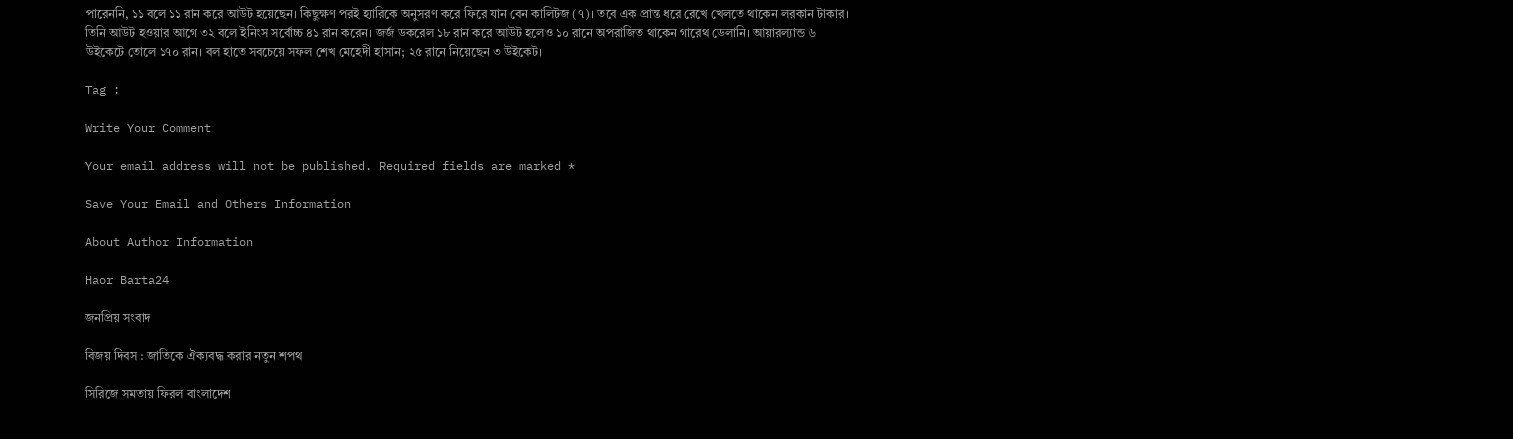পারেননি, ১১ বলে ১১ রান করে আউট হয়েছেন। কিছুক্ষণ পরই হ্যারিকে অনুসরণ করে ফিরে যান বেন কালিটজ (৭)। তবে এক প্রান্ত ধরে রেখে খেলতে থাকেন লরকান টাকার। তিনি আউট হওয়ার আগে ৩২ বলে ইনিংস সর্বোচ্চ ৪১ রান করেন। জর্জ ডকরেল ১৮ রান করে আউট হলেও ১০ রানে অপরাজিত থাকেন গারেথ ডেলানি। আয়ারল্যান্ড ৬ উইকেটে তোলে ১৭০ রান। বল হাতে সবচেয়ে সফল শেখ মেহেদী হাসান; ২৫ রানে নিয়েছেন ৩ উইকেট।

Tag :

Write Your Comment

Your email address will not be published. Required fields are marked *

Save Your Email and Others Information

About Author Information

Haor Barta24

জনপ্রিয় সংবাদ

বিজয় দিবস : জাতিকে ঐক্যবদ্ধ করার নতুন শপথ

সিরিজে সমতায় ফিরল বাংলাদেশ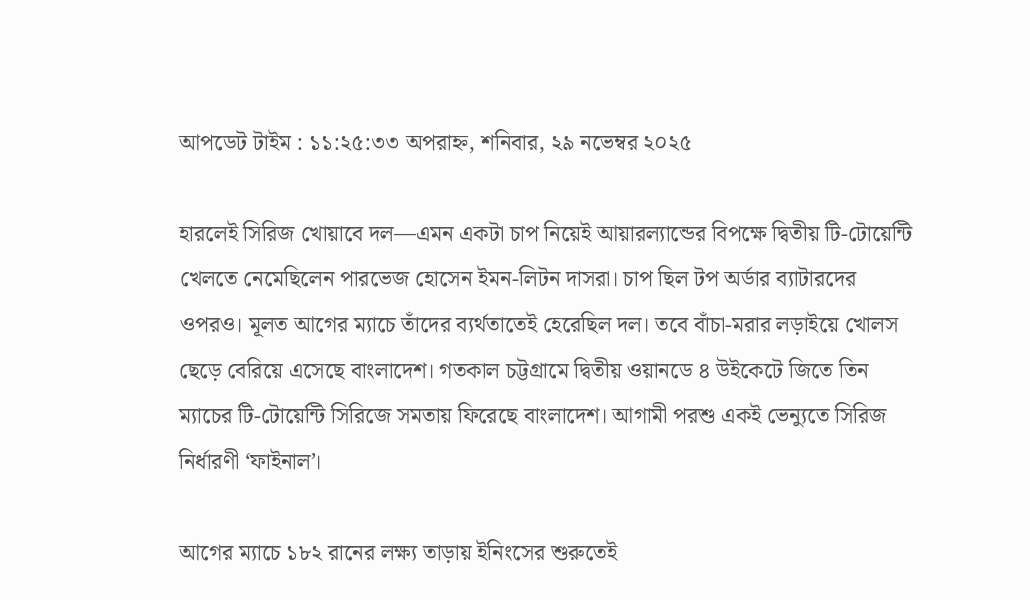আপডেট টাইম : ১১:২৫:৩৩ অপরাহ্ন, শনিবার, ২৯ নভেম্বর ২০২৫

হারলেই সিরিজ খোয়াবে দল—এমন একটা চাপ নিয়েই আয়ারল্যান্ডের বিপক্ষে দ্বিতীয় টি-টোয়েন্টি খেলতে নেমেছিলেন পারভেজ হোসেন ইমন-লিটন দাসরা। চাপ ছিল টপ অর্ডার ব্যাটারদের ওপরও। মূলত আগের ম্যাচে তাঁদের ব্যর্থতাতেই হেরেছিল দল। তবে বাঁচা-মরার লড়াইয়ে খোলস ছেড়ে বেরিয়ে এসেছে বাংলাদেশ। গতকাল চট্টগ্রামে দ্বিতীয় ওয়ানডে ৪ উইকেটে জিতে তিন ম্যাচের টি-টোয়েন্টি সিরিজে সমতায় ফিরেছে বাংলাদেশ। আগামী পরশু একই ভেন্যুতে সিরিজ নির্ধারণী ‘ফাইনাল’।

আগের ম্যাচে ১৮২ রানের লক্ষ্য তাড়ায় ইনিংসের শুরুতেই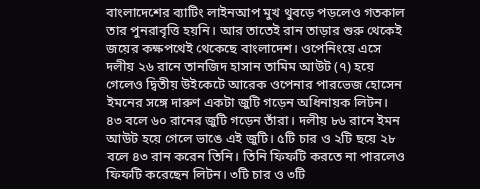বাংলাদেশের ব্যাটিং লাইনআপ মুখ থুবড়ে পড়লেও গতকাল তার পুনরাবৃত্তি হয়নি। আর তাতেই রান তাড়ার শুরু থেকেই জয়ের কক্ষপথেই থেকেছে বাংলাদেশ। ওপেনিংয়ে এসে দলীয় ২৬ রানে তানজিদ হাসান তামিম আউট (৭) হয়ে গেলেও দ্বিতীয় উইকেটে আরেক ওপেনার পারভেজ হোসেন ইমনের সঙ্গে দারুণ একটা জুটি গড়েন অধিনায়ক লিটন। ৪৩ বলে ৬০ রানের জুটি গড়েন তাঁরা। দলীয় ৮৬ রানে ইমন আউট হয়ে গেলে ভাঙে এই জুটি। ৫টি চার ও ২টি ছয়ে ২৮ বলে ৪৩ রান করেন তিনি। তিনি ফিফটি করতে না পারলেও ফিফটি করেছেন লিটন। ৩টি চার ও ৩টি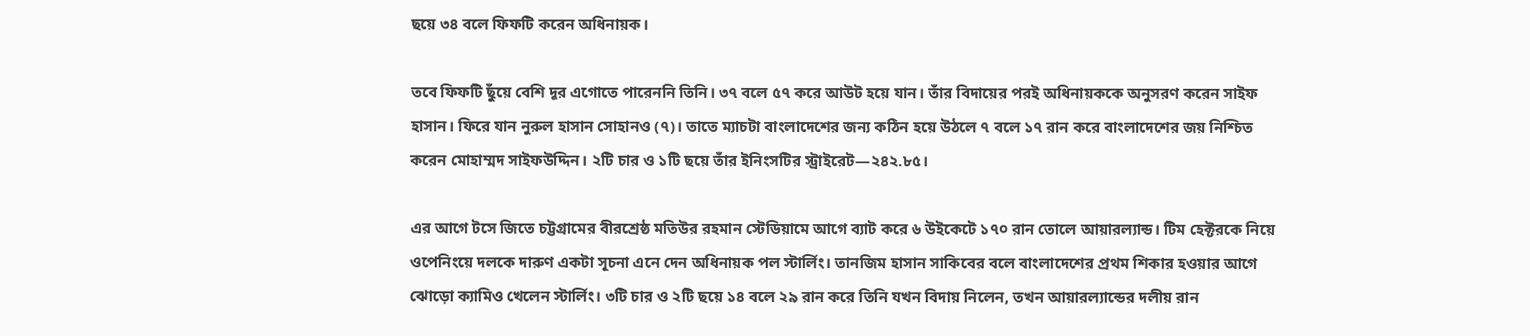ছয়ে ৩৪ বলে ফিফটি করেন অধিনায়ক।

তবে ফিফটি ছুঁয়ে বেশি দূর এগোতে পারেননি তিনি। ৩৭ বলে ৫৭ করে আউট হয়ে যান। তাঁর বিদায়ের পরই অধিনায়ককে অনুসরণ করেন সাইফ হাসান। ফিরে যান নুরুল হাসান সোহানও (৭)। তাতে ম্যাচটা বাংলাদেশের জন্য কঠিন হয়ে উঠলে ৭ বলে ১৭ রান করে বাংলাদেশের জয় নিশ্চিত করেন মোহাম্মদ সাইফউদ্দিন। ২টি চার ও ১টি ছয়ে তাঁর ইনিংসটির স্ট্রাইরেট—২৪২.৮৫।

এর আগে টসে জিতে চট্টগ্রামের বীরশ্রেষ্ঠ মতিউর রহমান স্টেডিয়ামে আগে ব্যাট করে ৬ উইকেটে ১৭০ রান তোলে আয়ারল্যান্ড। টিম হেক্টরকে নিয়ে ওপেনিংয়ে দলকে দারুণ একটা সূচনা এনে দেন অধিনায়ক পল স্টার্লিং। তানজিম হাসান সাকিবের বলে বাংলাদেশের প্রথম শিকার হওয়ার আগে ঝোড়ো ক্যামিও খেলেন স্টার্লিং। ৩টি চার ও ২টি ছয়ে ১৪ বলে ২৯ রান করে তিনি যখন বিদায় নিলেন, তখন আয়ারল্যান্ডের দলীয় রান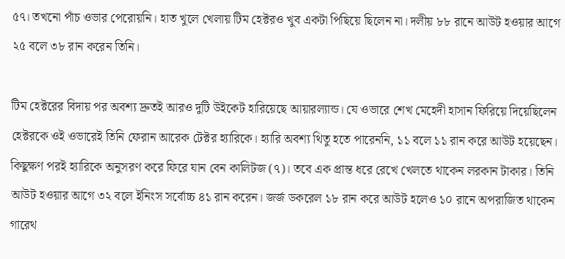৫৭। তখনো পাঁচ ওভার পেরোয়নি। হাত খুলে খেলায় টিম হেক্টরও খুব একটা পিছিয়ে ছিলেন না। দলীয় ৮৮ রানে আউট হওয়ার আগে ২৫ বলে ৩৮ রান করেন তিনি।

টিম হেক্টরের বিদায় পর অবশ্য দ্রুতই আরও দুটি উইকেট হারিয়েছে আয়ারল্যান্ড। যে ওভারে শেখ মেহেদী হাসান ফিরিয়ে দিয়েছিলেন হেক্টরকে ওই ওভারেই তিনি ফেরান আরেক টেক্টর হ্যারিকে। হ্যারি অবশ্য থিতু হতে পারেননি, ১১ বলে ১১ রান করে আউট হয়েছেন। কিছুক্ষণ পরই হ্যারিকে অনুসরণ করে ফিরে যান বেন কালিটজ (৭)। তবে এক প্রান্ত ধরে রেখে খেলতে থাকেন লরকান টাকার। তিনি আউট হওয়ার আগে ৩২ বলে ইনিংস সর্বোচ্চ ৪১ রান করেন। জর্জ ডকরেল ১৮ রান করে আউট হলেও ১০ রানে অপরাজিত থাকেন গারেথ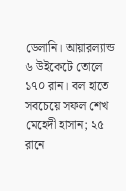ডেলানি। আয়ারল্যান্ড ৬ উইকেটে তোলে ১৭০ রান। বল হাতে সবচেয়ে সফল শেখ মেহেদী হাসান; ২৫ রানে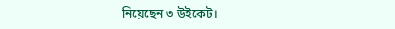নিয়েছেন ৩ উইকেট।